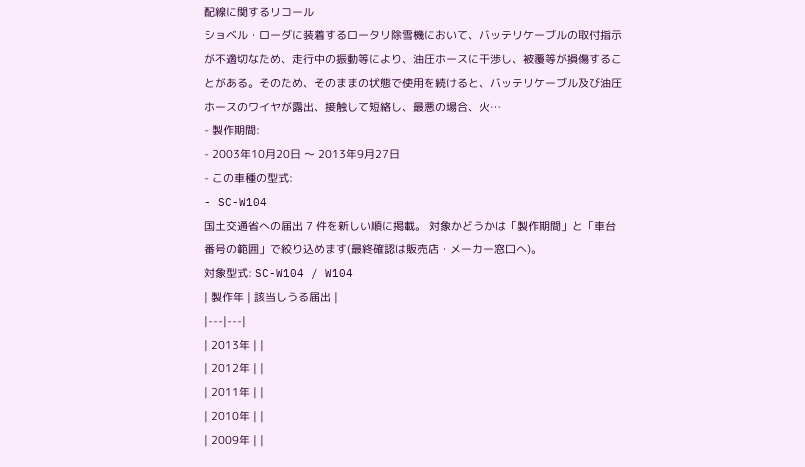配線に関するリコール
ショベル・ローダに装着するロータリ除雪機において、バッテリケーブルの取付指示が不適切なため、走行中の振動等により、油圧ホースに干渉し、被覆等が損傷することがある。そのため、そのままの状態で使用を続けると、バッテリケーブル及び油圧ホースのワイヤが露出、接触して短絡し、最悪の場合、火…
- 製作期間:
- 2003年10月20日 〜 2013年9月27日
- この車種の型式:
- SC-W104
国土交通省への届出 7 件を新しい順に掲載。 対象かどうかは「製作期間」と「車台番号の範囲」で絞り込めます(最終確認は販売店・メーカー窓口へ)。
対象型式: SC-W104 / W104
| 製作年 | 該当しうる届出 |
|---|---|
| 2013年 | |
| 2012年 | |
| 2011年 | |
| 2010年 | |
| 2009年 | |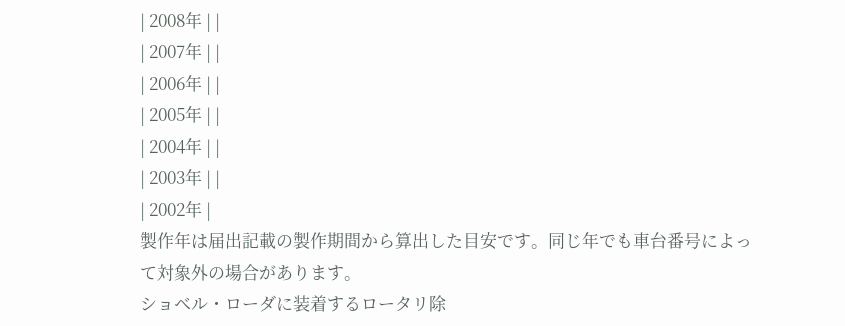| 2008年 | |
| 2007年 | |
| 2006年 | |
| 2005年 | |
| 2004年 | |
| 2003年 | |
| 2002年 |
製作年は届出記載の製作期間から算出した目安です。同じ年でも車台番号によって対象外の場合があります。
ショベル・ローダに装着するロータリ除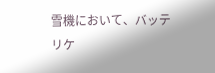雪機において、バッテリケ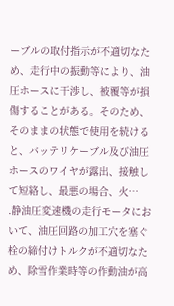ーブルの取付指示が不適切なため、走行中の振動等により、油圧ホースに干渉し、被覆等が損傷することがある。そのため、そのままの状態で使用を続けると、バッテリケーブル及び油圧ホースのワイヤが露出、接触して短絡し、最悪の場合、火…
.静油圧変速機の走行モータにおいて、油圧回路の加工穴を塞ぐ栓の締付けトルクが不適切なため、除雪作業時等の作動油が高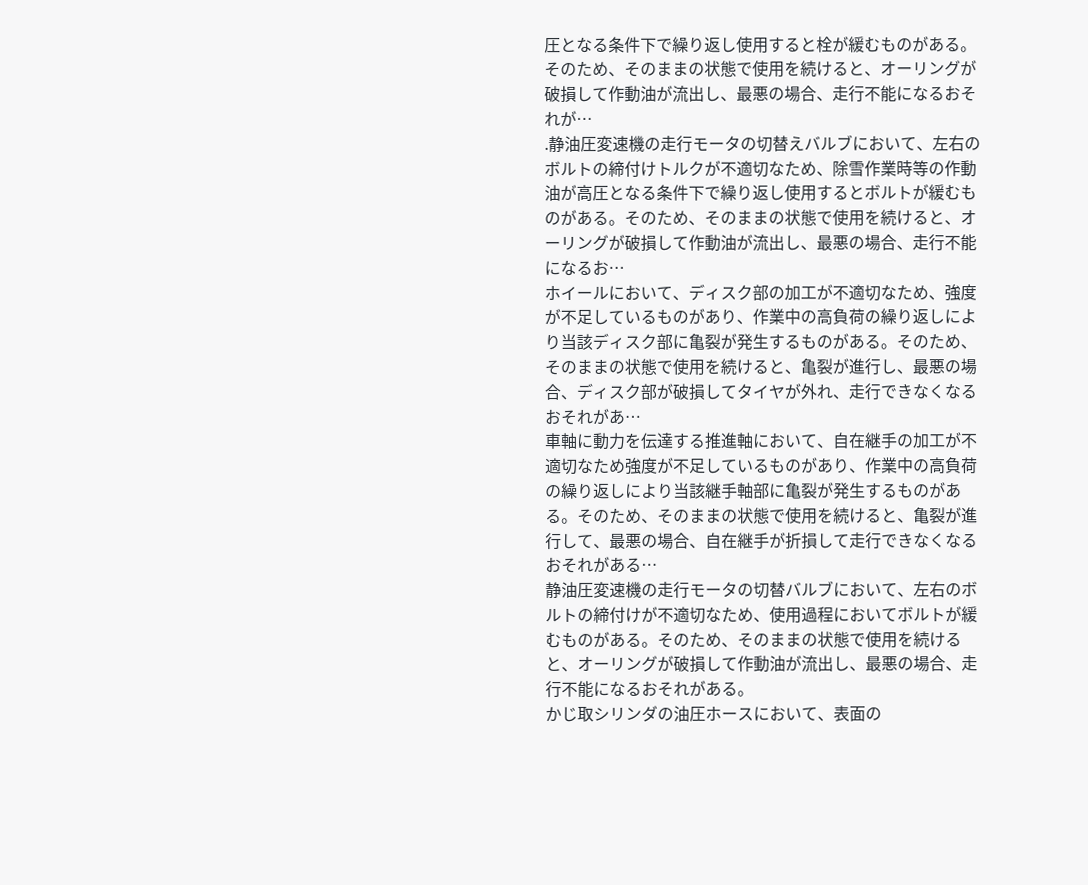圧となる条件下で繰り返し使用すると栓が緩むものがある。そのため、そのままの状態で使用を続けると、オーリングが破損して作動油が流出し、最悪の場合、走行不能になるおそれが…
.静油圧変速機の走行モータの切替えバルブにおいて、左右のボルトの締付けトルクが不適切なため、除雪作業時等の作動油が高圧となる条件下で繰り返し使用するとボルトが緩むものがある。そのため、そのままの状態で使用を続けると、オーリングが破損して作動油が流出し、最悪の場合、走行不能になるお…
ホイールにおいて、ディスク部の加工が不適切なため、強度が不足しているものがあり、作業中の高負荷の繰り返しにより当該ディスク部に亀裂が発生するものがある。そのため、そのままの状態で使用を続けると、亀裂が進行し、最悪の場合、ディスク部が破損してタイヤが外れ、走行できなくなるおそれがあ…
車軸に動力を伝達する推進軸において、自在継手の加工が不適切なため強度が不足しているものがあり、作業中の高負荷の繰り返しにより当該継手軸部に亀裂が発生するものがある。そのため、そのままの状態で使用を続けると、亀裂が進行して、最悪の場合、自在継手が折損して走行できなくなるおそれがある…
静油圧変速機の走行モータの切替バルブにおいて、左右のボルトの締付けが不適切なため、使用過程においてボルトが緩むものがある。そのため、そのままの状態で使用を続けると、オーリングが破損して作動油が流出し、最悪の場合、走行不能になるおそれがある。
かじ取シリンダの油圧ホースにおいて、表面の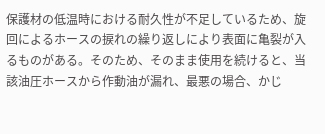保護材の低温時における耐久性が不足しているため、旋回によるホースの捩れの繰り返しにより表面に亀裂が入るものがある。そのため、そのまま使用を続けると、当該油圧ホースから作動油が漏れ、最悪の場合、かじ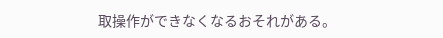取操作ができなくなるおそれがある。